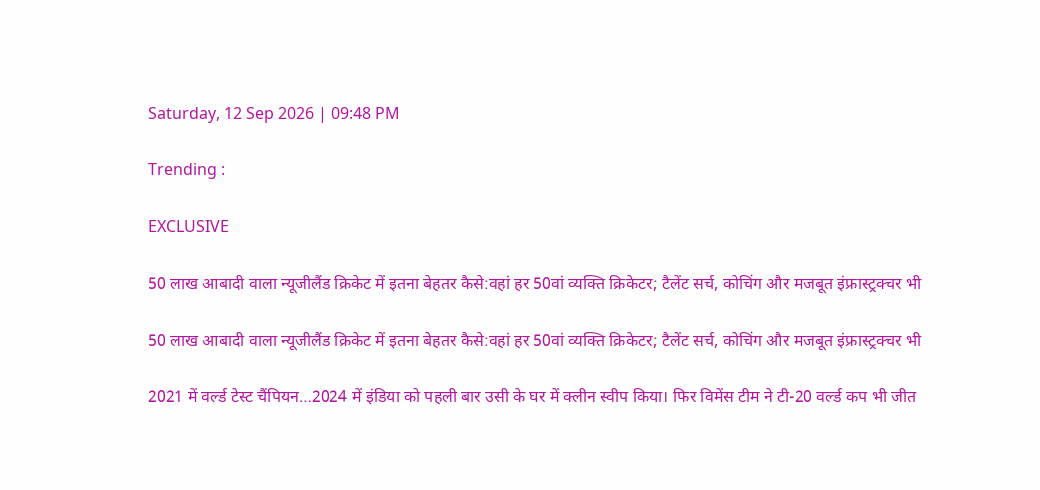Saturday, 12 Sep 2026 | 09:48 PM

Trending :

EXCLUSIVE

50 लाख आबादी वाला न्यूजीलैंड क्रिकेट में इतना बेहतर कैसे:वहां हर 50वां व्यक्ति क्रिकेटर; टैलेंट सर्च, कोचिंग और मजबूत इंफ्रास्ट्रक्चर भी

50 लाख आबादी वाला न्यूजीलैंड क्रिकेट में इतना बेहतर कैसे:वहां हर 50वां व्यक्ति क्रिकेटर; टैलेंट सर्च, कोचिंग और मजबूत इंफ्रास्ट्रक्चर भी

2021 में वर्ल्ड टेस्ट चैंपियन…2024 में इंडिया को पहली बार उसी के घर में क्लीन स्वीप किया। फिर विमेंस टीम ने टी-20 वर्ल्ड कप भी जीत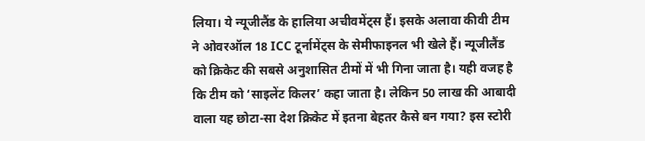लिया। ये न्यूजीलैंड के हालिया अचीवमेंट्स हैं। इसके अलावा कीवी टीम ने ओवरऑल 18 ICC टूर्नामेंट्स के सेमीफाइनल भी खेले हैं। न्यूजीलैंड को क्रिकेट की सबसे अनुशासित टीमों में भी गिना जाता है। यही वजह है कि टीम को ‘साइलेंट किलर’ कहा जाता है। लेकिन 50 लाख की आबादी वाला यह छोटा-सा देश क्रिकेट में इतना बेहतर कैसे बन गया? इस स्टोरी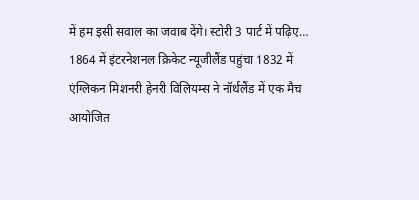में हम इसी सवाल का जवाब देंगे। स्टोरी 3 पार्ट में पढ़िए… 1864 में इंटरनेशनल क्रिकेट न्यूजीलैंड पहुंचा 1832 में एंग्लिकन मिशनरी हेनरी विलियम्स ने नॉर्थलैंड में एक मैच आयोजित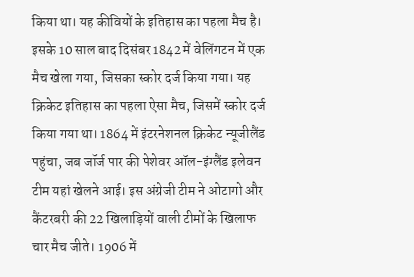किया था। यह कीवियों के इतिहास का पहला मैच है। इसके 10 साल बाद दिसंबर 1842 में वेलिंगटन में एक मैच खेला गया, जिसका स्कोर दर्ज किया गया। यह क्रिकेट इतिहास का पहला ऐसा मैच, जिसमें स्कोर दर्ज किया गया था। 1864 में इंटरनेशनल क्रिकेट न्यूजीलैंड पहुंचा, जब जॉर्ज पार की पेशेवर ऑल-इंग्लैंड इलेवन टीम यहां खेलने आई। इस अंग्रेजी टीम ने ओटागो और कैंटरबरी की 22 खिलाड़ियों वाली टीमों के खिलाफ चार मैच जीते। 1906 में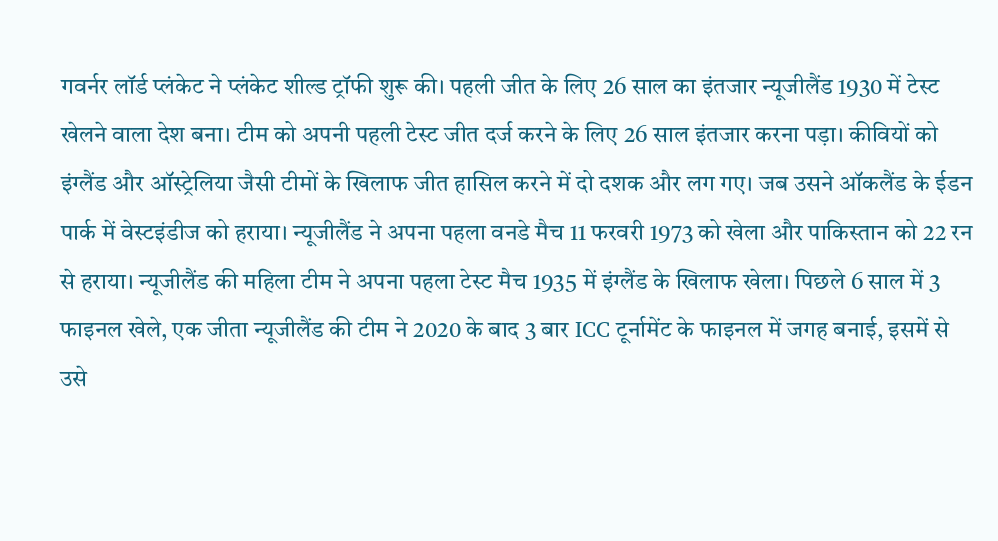गवर्नर लॉर्ड प्लंकेट ने प्लंकेट शील्ड ट्रॉफी शुरू की। पहली जीत के लिए 26 साल का इंतजार न्यूजीलैंड 1930 में टेस्ट खेलने वाला देश बना। टीम को अपनी पहली टेस्ट जीत दर्ज करने के लिए 26 साल इंतजार करना पड़ा। कीवियों को इंग्लैंड और ऑस्ट्रेलिया जैसी टीमों के खिलाफ जीत हासिल करने में दो दशक और लग गए। जब उसने ऑकलैंड के ईडन पार्क में वेस्टइंडीज को हराया। न्यूजीलैंड ने अपना पहला वनडे मैच 11 फरवरी 1973 को खेला और पाकिस्तान को 22 रन से हराया। न्यूजीलैंड की महिला टीम ने अपना पहला टेस्ट मैच 1935 में इंग्लैंड के खिलाफ खेला। पिछले 6 साल में 3 फाइनल खेले, एक जीता न्यूजीलैंड की टीम ने 2020 के बाद 3 बार ICC टूर्नामेंट के फाइनल में जगह बनाई, इसमें से उसे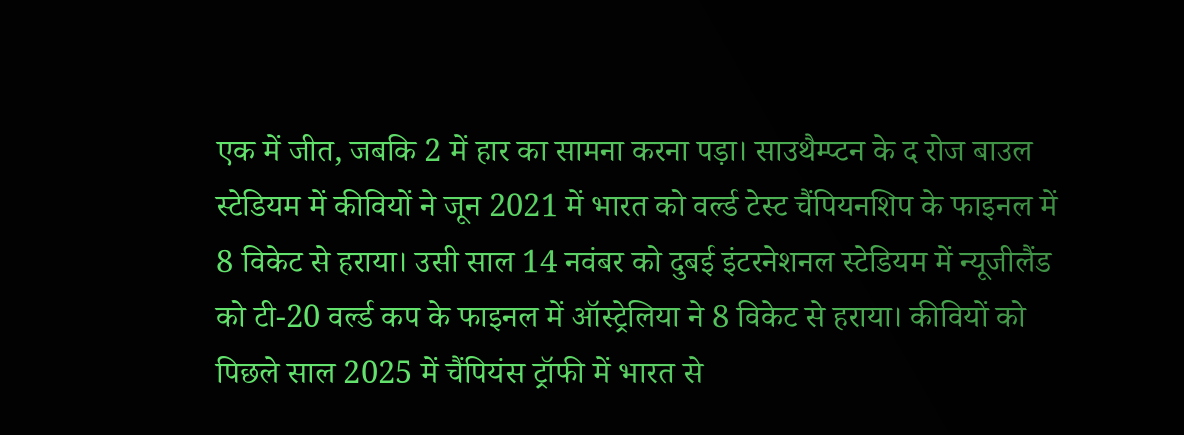एक में जीत, जबकि 2 में हार का सामना करना पड़ा। साउथैम्प्टन के द रोज बाउल स्टेडियम में कीवियों ने जून 2021 में भारत को वर्ल्ड टेस्ट चैंपियनशिप के फाइनल में 8 विकेट से हराया। उसी साल 14 नवंबर को दुबई इंटरनेशनल स्टेडियम में न्यूजीलैंड को टी-20 वर्ल्ड कप के फाइनल में ऑस्ट्रेलिया ने 8 विकेट से हराया। कीवियों को पिछले साल 2025 में चैंपियंस ट्रॉफी में भारत से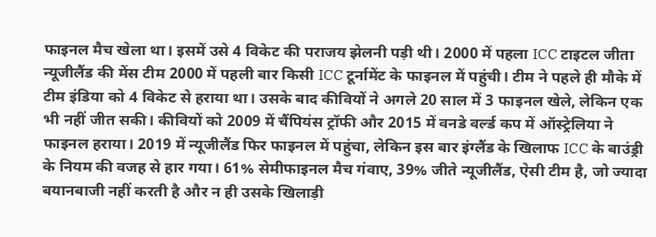फाइनल मैच खेला था। इसमें उसे 4 विकेट की पराजय झेलनी पड़ी थी। 2000 में पहला ICC टाइटल जीता न्यूजीलैंड की मेंस टीम 2000 में पहली बार किसी ICC टूर्नामेंट के फाइनल में पहुंची। टीम ने पहले ही मौके में टीम इंडिया को 4 विकेट से हराया था। उसके बाद कीवियों ने अगले 20 साल में 3 फाइनल खेले, लेकिन एक भी नहीं जीत सकी। कीवियों को 2009 में चैंपियंस ट्रॉफी और 2015 में वनडे वर्ल्ड कप में ऑस्ट्रेलिया ने फाइनल हराया। 2019 में न्यूजीलैंड फिर फाइनल में पहुंचा, लेकिन इस बार इंग्लैंड के खिलाफ ICC के बाउंड्री के नियम की वजह से हार गया। 61% सेमीफाइनल मैच गंवाए, 39% जीते न्यूजीलैंड, ऐसी टीम है, जो ज्यादा बयानबाजी नहीं करती है और न ही उसके खिलाड़ी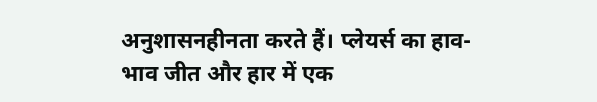अनुशासनहीनता करते हैं। प्लेयर्स का हाव-भाव जीत और हार में एक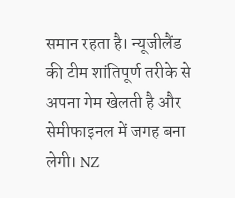समान रहता है। न्यूजीलैंड की टीम शांतिपूर्ण तरीके से अपना गेम खेलती है और सेमीफाइनल में जगह बना लेगी। NZ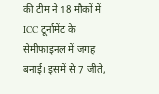की टीम ने 18 मौकों में ICC टूर्नामेंट के सेमीफाइनल में जगह बनाई। इसमें से 7 जीते,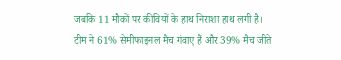जबकि 11 मौकों पर कीवियों के हाथ निराशा हाथ लगी है। टीम ने 61% सेमीफाइनल मैच गंवाए हैं और 39% मैच जीते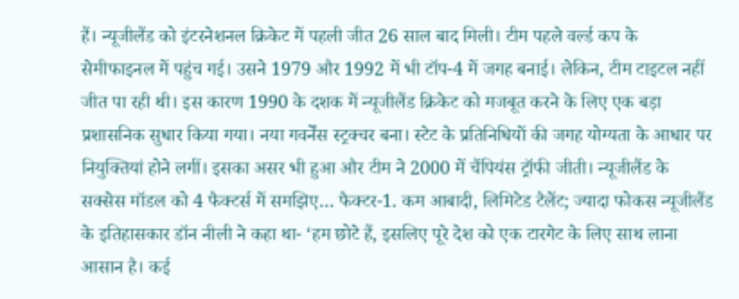हैं। न्यूजीलैंड को इंटरनेशनल क्रिकेट में पहली जीत 26 साल बाद मिली। टीम पहले वर्ल्ड कप के सेमीफाइनल में पहुंच गई। उसने 1979 और 1992 में भी टॉप-4 में जगह बनाई। लेकिन, टीम टाइटल नहीं जीत पा रही थी। इस कारण 1990 के दशक में न्यूजीलैंड क्रिकेट को मजबूत करने के लिए एक बड़ा प्रशासनिक सुधार किया गया। नया गवर्नेंस स्ट्रक्चर बना। स्टेट के प्रतिनिधियों की जगह योग्यता के आधार पर नियुक्तियां होने लगीं। इसका असर भी हुआ और टीम ने 2000 में चैंपियंस ट्रॉफी जीती। न्यूजीलैंड के सक्सेस मॉडल को 4 फैक्टर्स में समझिए… फैक्टर-1. कम आबादी, लिमिटेड टैलेंट; ज्यादा फोकस न्यूजीलैंड के इतिहासकार डॉन नीली ने कहा था- ‘हम छोटे हैं, इसलिए पूरे देश को एक टारगेट के लिए साथ लाना आसान है। कई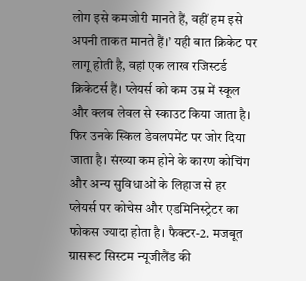लोग इसे कमजोरी मानते हैं, वहीं हम इसे अपनी ताकत मानते हैं।’ यही बात क्रिकेट पर लागू होती है, वहां एक लाख रजिस्टर्ड क्रिकेटर्स हैं। प्लेयर्स को कम उम्र में स्कूल और क्लब लेवल से स्काउट किया जाता है। फिर उनके स्किल डेवलपमेंट पर जोर दिया जाता है। संख्या कम होने के कारण कोचिंग और अन्य सुविधाओं के लिहाज से हर प्लेयर्स पर कोचेस और एडमिनिस्ट्रेटर का फोकस ज्यादा होता है। फैक्टर-2. मजबूत ग्रासरूट सिस्टम न्यूजीलैंड की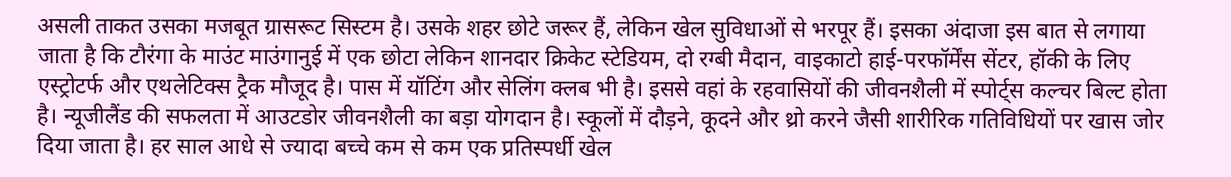असली ताकत उसका मजबूत ग्रासरूट सिस्टम है। उसके शहर छोटे जरूर हैं, लेकिन खेल सुविधाओं से भरपूर हैं। इसका अंदाजा इस बात से लगाया जाता है कि टौरंगा के माउंट माउंगानुई में एक छोटा लेकिन शानदार क्रिकेट स्टेडियम, दो रग्बी मैदान, वाइकाटो हाई-परफॉर्मेंस सेंटर, हॉकी के लिए एस्ट्रोटर्फ और एथलेटिक्स ट्रैक मौजूद है। पास में यॉटिंग और सेलिंग क्लब भी है। इससे वहां के रहवासियों की जीवनशैली में स्पोर्ट्स कल्चर बिल्ट होता है। न्यूजीलैंड की सफलता में आउटडोर जीवनशैली का बड़ा योगदान है। स्कूलों में दौड़ने, कूदने और थ्रो करने जैसी शारीरिक गतिविधियों पर खास जोर दिया जाता है। हर साल आधे से ज्यादा बच्चे कम से कम एक प्रतिस्पर्धी खेल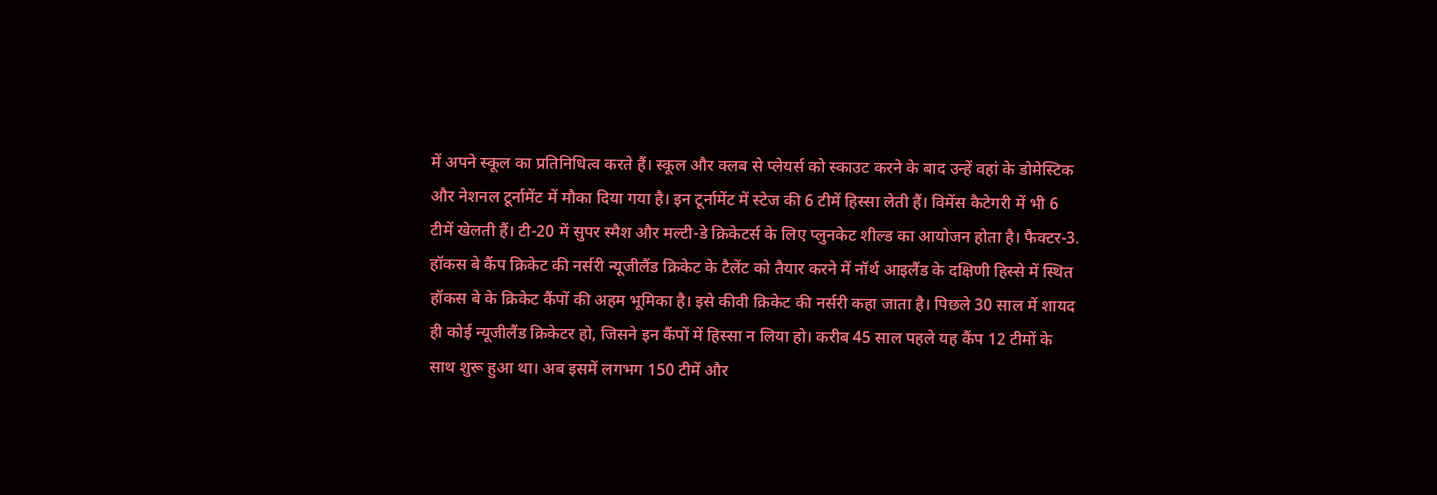में अपने स्कूल का प्रतिनिधित्व करते हैं। स्कूल और क्लब से प्लेयर्स को स्काउट करने के बाद उन्हें वहां के डोमेस्टिक और नेशनल टूर्नामेंट में मौका दिया गया है। इन टूर्नामेंट में स्टेज की 6 टीमें हिस्सा लेती हैं। विमेंस कैटेगरी में भी 6 टीमें खेलती हैं। टी-20 में सुपर स्मैश और मल्टी-डे क्रिकेटर्स के लिए प्लुनकेट शील्ड का आयोजन होता है। फैक्टर-3. हॉकस बे कैंप क्रिकेट की नर्सरी न्यूजीलैंड क्रिकेट के टैलेंट को तैयार करने में नॉर्थ आइलैंड के दक्षिणी हिस्से में स्थित हॉकस बे के क्रिकेट कैंपों की अहम भूमिका है। इसे कीवी क्रिकेट की नर्सरी कहा जाता है। पिछले 30 साल में शायद ही कोई न्यूजीलैंड क्रिकेटर हो, जिसने इन कैंपों में हिस्सा न लिया हो। करीब 45 साल पहले यह कैंप 12 टीमों के साथ शुरू हुआ था। अब इसमें लगभग 150 टीमें और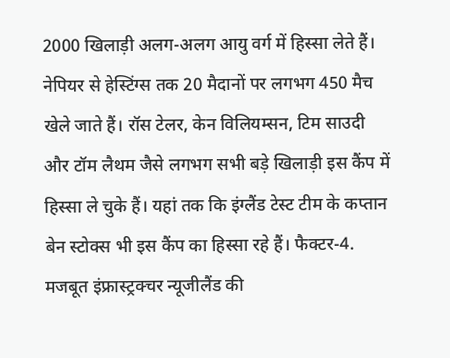2000 खिलाड़ी अलग-अलग आयु वर्ग में हिस्सा लेते हैं। नेपियर से हेस्टिंग्स तक 20 मैदानों पर लगभग 450 मैच खेले जाते हैं। रॉस टेलर, केन विलियम्सन, टिम साउदी और टॉम लैथम जैसे लगभग सभी बड़े खिलाड़ी इस कैंप में हिस्सा ले चुके हैं। यहां तक कि इंग्लैंड टेस्ट टीम के कप्तान बेन स्टोक्स भी इस कैंप का हिस्सा रहे हैं। फैक्टर-4. मजबूत इंफ्रास्ट्रक्चर न्यूजीलैंड की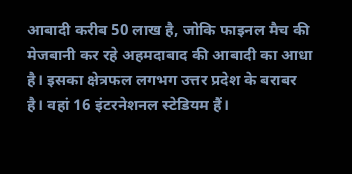आबादी करीब 50 लाख है, जोकि फाइनल मैच की मेजबानी कर रहे अहमदाबाद की आबादी का आधा है। इसका क्षेत्रफल लगभग उत्तर प्रदेश के बराबर है। वहां 16 इंटरनेशनल स्टेडियम हैं।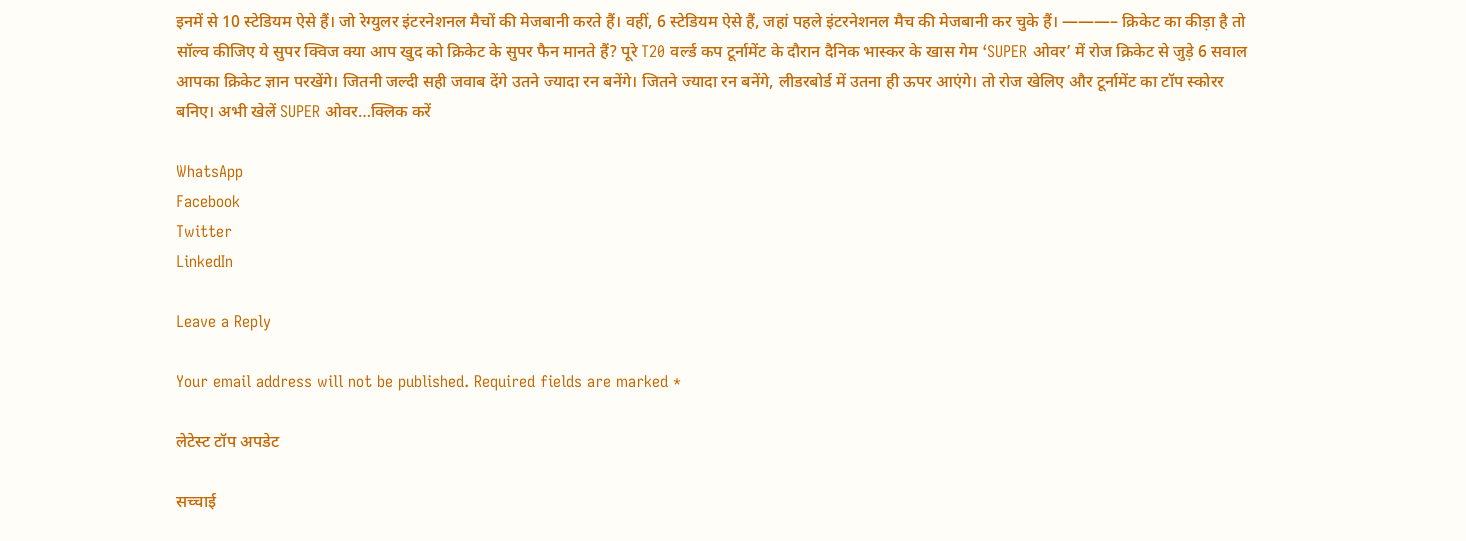इनमें से 10 स्टेडियम ऐसे हैं। जो रेग्युलर इंटरनेशनल मैचों की मेजबानी करते हैं। वहीं, 6 स्टेडियम ऐसे हैं, जहां पहले इंटरनेशनल मैच की मेजबानी कर चुके हैं। ———– क्रिकेट का कीड़ा है तो सॉल्व कीजिए ये सुपर क्विज क्या आप खुद को क्रिकेट के सुपर फैन मानते हैं? पूरे T20 वर्ल्ड कप टूर्नामेंट के दौरान दैनिक भास्कर के खास गेम ‘SUPER ओवर’ में रोज क्रिकेट से जुड़े 6 सवाल आपका क्रिकेट ज्ञान परखेंगे। जितनी जल्दी सही जवाब देंगे उतने ज्यादा रन बनेंगे। जितने ज्यादा रन बनेंगे, लीडरबोर्ड में उतना ही ऊपर आएंगे। तो रोज खेलिए और टूर्नामेंट का टॉप स्कोरर बनिए। अभी खेलें SUPER ओवर…क्लिक करें

WhatsApp
Facebook
Twitter
LinkedIn

Leave a Reply

Your email address will not be published. Required fields are marked *

लेटेस्ट टॉप अपडेट

सच्चाई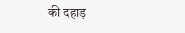की दहाड़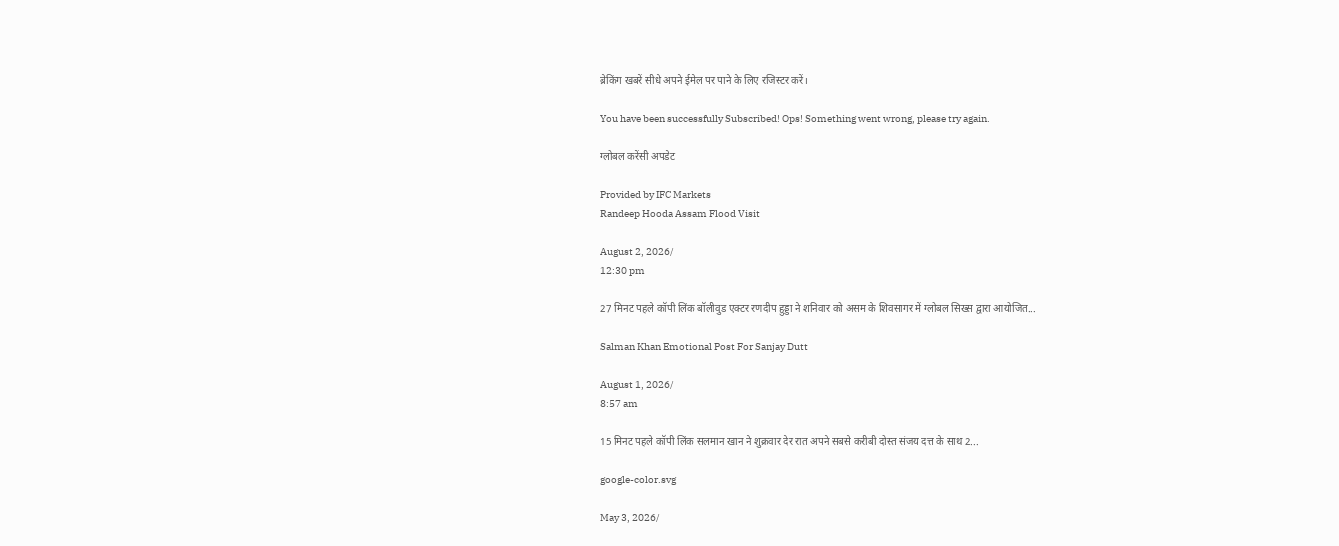ब्रेकिंग खबरें सीधे अपने ईमेल पर पाने के लिए रजिस्टर करें।

You have been successfully Subscribed! Ops! Something went wrong, please try again.

ग्लोबल करेंसी अपडेट

Provided by IFC Markets
Randeep Hooda Assam Flood Visit

August 2, 2026/
12:30 pm

27 मिनट पहले कॉपी लिंक बॉलीवुड एक्टर रणदीप हुड्डा ने शनिवार को असम के शिवसागर में ग्लोबल सिख्स द्वारा आयोजित...

Salman Khan Emotional Post For Sanjay Dutt

August 1, 2026/
8:57 am

15 मिनट पहले कॉपी लिंक सलमान खान ने शुक्रवार देर रात अपने सबसे करीबी दोस्त संजय दत्त के साथ 2...

google-color.svg

May 3, 2026/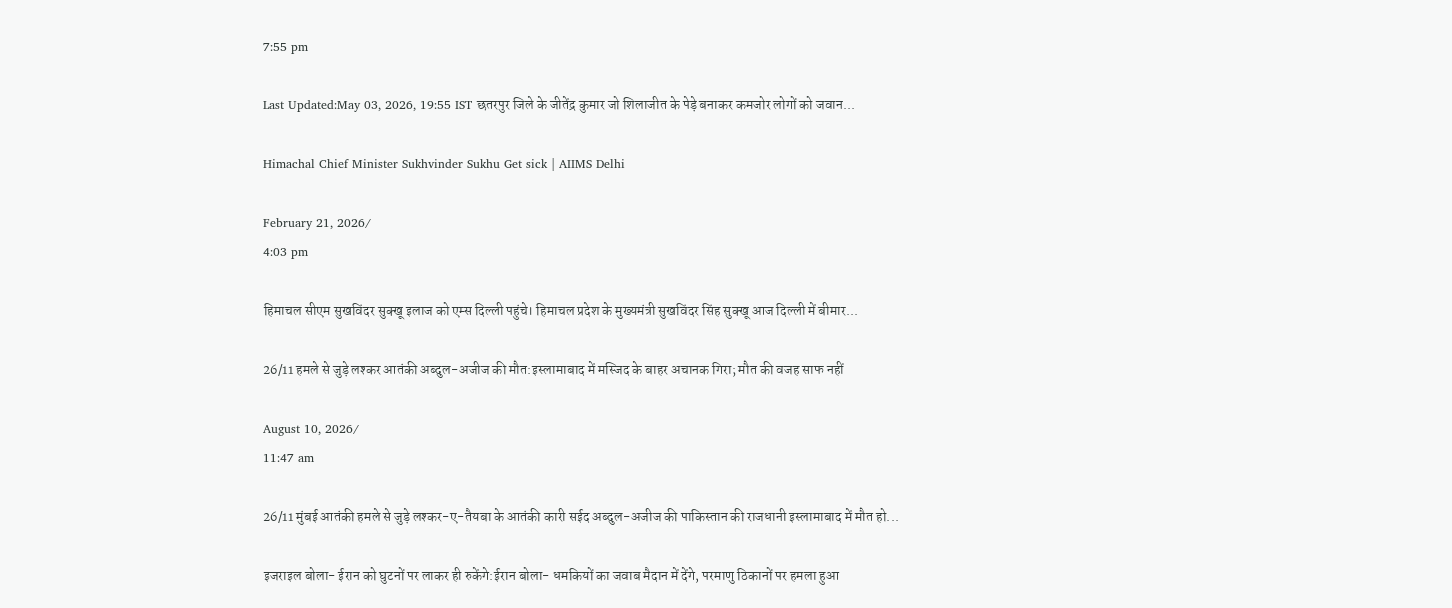7:55 pm

Last Updated:May 03, 2026, 19:55 IST छतरपुर जिले के जीतेंद्र कुमार जो शिलाजीत के पेड़े बनाकर कमजोर लोगों को जवान...

Himachal Chief Minister Sukhvinder Sukhu Get sick | AIIMS Delhi

February 21, 2026/
4:03 pm

हिमाचल सीएम सुखविंदर सुक्खू इलाज को एम्स दिल्ली पहुंचे। हिमाचल प्रदेश के मुख्यमंत्री सुखविंदर सिंह सुक्खू आज दिल्ली में बीमार...

26/11 हमले से जुड़े लश्कर आतंकी अब्दुल-अजीज की मौत:इस्लामाबाद में मस्जिद के बाहर अचानक गिरा; मौत की वजह साफ नहीं

August 10, 2026/
11:47 am

26/11 मुंबई आतंकी हमले से जुड़े लश्कर-ए-तैयबा के आतंकी कारी सईद अब्दुल-अजीज की पाकिस्तान की राजधानी इस्लामाबाद में मौत हो...

इजराइल बोला- ईरान को घुटनों पर लाकर ही रुकेंगे:ईरान बोला- धमकियों का जवाब मैदान में देंगे, परमाणु ठिकानों पर हमला हुआ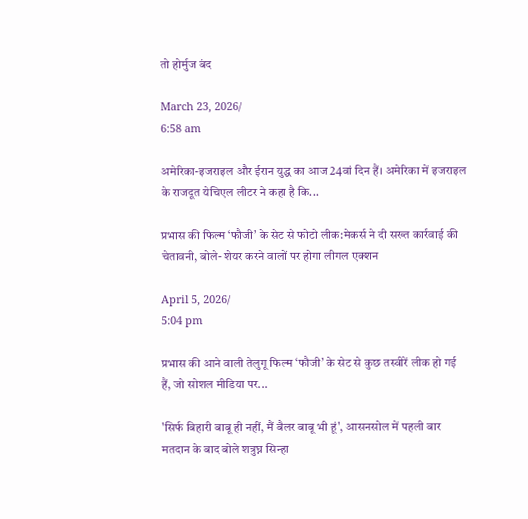तो होर्मुज बंद

March 23, 2026/
6:58 am

अमेरिका-इजराइल और ईरान युद्ध का आज 24वां दिन हैं। अमेरिका में इजराइल के राजदूत येचिएल लीटर ने कहा है कि...

प्रभास की फिल्म ‘फौजी’ के सेट से फोटो लीक:मेकर्स ने दी सख्त कार्रवाई की चेतावनी, बोले- शेयर करने वालों पर होगा लीगल एक्शन

April 5, 2026/
5:04 pm

प्रभास की आने वाली तेलुगू फिल्म ‘फौजी’ के सेट से कुछ तस्वीरें लीक हो गई हैं, जो सोशल मीडिया पर...

'सिर्फ बिहारी बाबू ही नहीं, मैं बैलर बाबू भी हूं', आसनसोल में पहली बार मतदान के बाद बोले शत्रुघ्न सिन्हा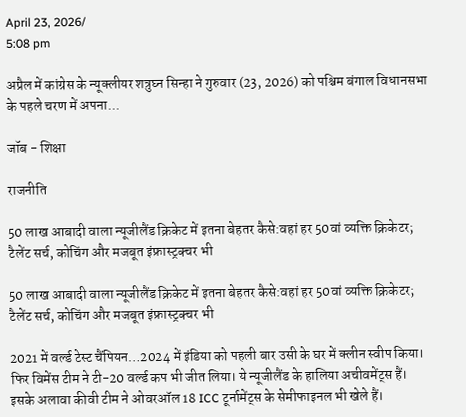April 23, 2026/
5:08 pm

अप्रैल में कांग्रेस के न्यूक्लीयर शत्रुघ्न सिन्हा ने गुरुवार (23, 2026) को पश्चिम बंगाल विधानसभा के पहले चरण में अपना...

जॉब - शिक्षा

राजनीति

50 लाख आबादी वाला न्यूजीलैंड क्रिकेट में इतना बेहतर कैसे:वहां हर 50वां व्यक्ति क्रिकेटर; टैलेंट सर्च, कोचिंग और मजबूत इंफ्रास्ट्रक्चर भी

50 लाख आबादी वाला न्यूजीलैंड क्रिकेट में इतना बेहतर कैसे:वहां हर 50वां व्यक्ति क्रिकेटर; टैलेंट सर्च, कोचिंग और मजबूत इंफ्रास्ट्रक्चर भी

2021 में वर्ल्ड टेस्ट चैंपियन…2024 में इंडिया को पहली बार उसी के घर में क्लीन स्वीप किया। फिर विमेंस टीम ने टी-20 वर्ल्ड कप भी जीत लिया। ये न्यूजीलैंड के हालिया अचीवमेंट्स हैं। इसके अलावा कीवी टीम ने ओवरऑल 18 ICC टूर्नामेंट्स के सेमीफाइनल भी खेले हैं।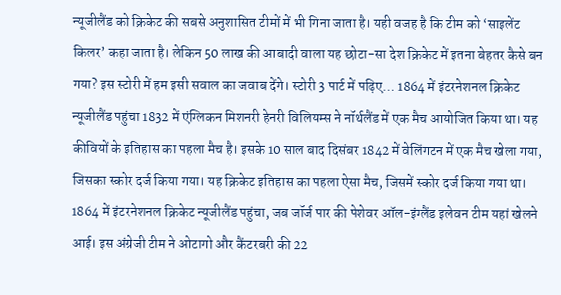न्यूजीलैंड को क्रिकेट की सबसे अनुशासित टीमों में भी गिना जाता है। यही वजह है कि टीम को ‘साइलेंट किलर’ कहा जाता है। लेकिन 50 लाख की आबादी वाला यह छोटा-सा देश क्रिकेट में इतना बेहतर कैसे बन गया? इस स्टोरी में हम इसी सवाल का जवाब देंगे। स्टोरी 3 पार्ट में पढ़िए… 1864 में इंटरनेशनल क्रिकेट न्यूजीलैंड पहुंचा 1832 में एंग्लिकन मिशनरी हेनरी विलियम्स ने नॉर्थलैंड में एक मैच आयोजित किया था। यह कीवियों के इतिहास का पहला मैच है। इसके 10 साल बाद दिसंबर 1842 में वेलिंगटन में एक मैच खेला गया, जिसका स्कोर दर्ज किया गया। यह क्रिकेट इतिहास का पहला ऐसा मैच, जिसमें स्कोर दर्ज किया गया था। 1864 में इंटरनेशनल क्रिकेट न्यूजीलैंड पहुंचा, जब जॉर्ज पार की पेशेवर ऑल-इंग्लैंड इलेवन टीम यहां खेलने आई। इस अंग्रेजी टीम ने ओटागो और कैंटरबरी की 22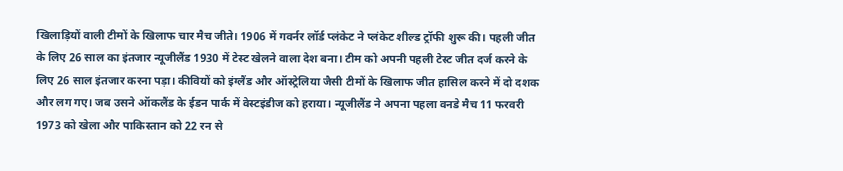खिलाड़ियों वाली टीमों के खिलाफ चार मैच जीते। 1906 में गवर्नर लॉर्ड प्लंकेट ने प्लंकेट शील्ड ट्रॉफी शुरू की। पहली जीत के लिए 26 साल का इंतजार न्यूजीलैंड 1930 में टेस्ट खेलने वाला देश बना। टीम को अपनी पहली टेस्ट जीत दर्ज करने के लिए 26 साल इंतजार करना पड़ा। कीवियों को इंग्लैंड और ऑस्ट्रेलिया जैसी टीमों के खिलाफ जीत हासिल करने में दो दशक और लग गए। जब उसने ऑकलैंड के ईडन पार्क में वेस्टइंडीज को हराया। न्यूजीलैंड ने अपना पहला वनडे मैच 11 फरवरी 1973 को खेला और पाकिस्तान को 22 रन से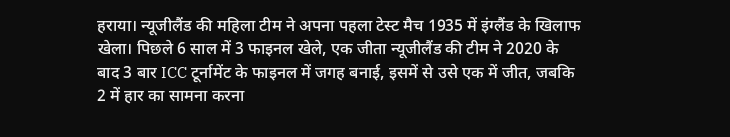हराया। न्यूजीलैंड की महिला टीम ने अपना पहला टेस्ट मैच 1935 में इंग्लैंड के खिलाफ खेला। पिछले 6 साल में 3 फाइनल खेले, एक जीता न्यूजीलैंड की टीम ने 2020 के बाद 3 बार ICC टूर्नामेंट के फाइनल में जगह बनाई, इसमें से उसे एक में जीत, जबकि 2 में हार का सामना करना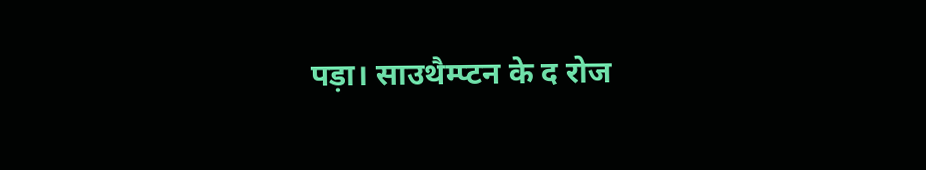पड़ा। साउथैम्प्टन के द रोज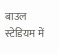बाउल स्टेडियम में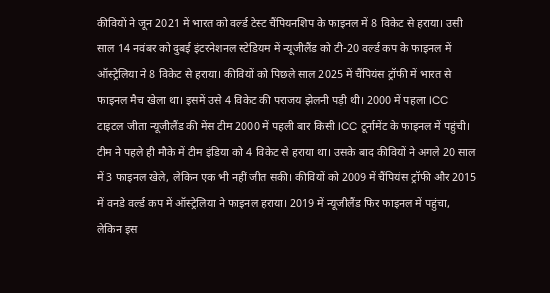कीवियों ने जून 2021 में भारत को वर्ल्ड टेस्ट चैंपियनशिप के फाइनल में 8 विकेट से हराया। उसी साल 14 नवंबर को दुबई इंटरनेशनल स्टेडियम में न्यूजीलैंड को टी-20 वर्ल्ड कप के फाइनल में ऑस्ट्रेलिया ने 8 विकेट से हराया। कीवियों को पिछले साल 2025 में चैंपियंस ट्रॉफी में भारत से फाइनल मैच खेला था। इसमें उसे 4 विकेट की पराजय झेलनी पड़ी थी। 2000 में पहला ICC टाइटल जीता न्यूजीलैंड की मेंस टीम 2000 में पहली बार किसी ICC टूर्नामेंट के फाइनल में पहुंची। टीम ने पहले ही मौके में टीम इंडिया को 4 विकेट से हराया था। उसके बाद कीवियों ने अगले 20 साल में 3 फाइनल खेले, लेकिन एक भी नहीं जीत सकी। कीवियों को 2009 में चैंपियंस ट्रॉफी और 2015 में वनडे वर्ल्ड कप में ऑस्ट्रेलिया ने फाइनल हराया। 2019 में न्यूजीलैंड फिर फाइनल में पहुंचा, लेकिन इस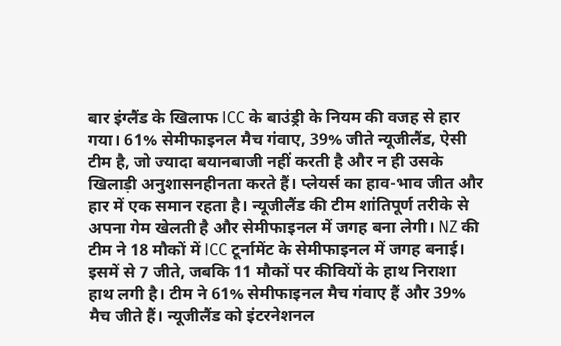बार इंग्लैंड के खिलाफ ICC के बाउंड्री के नियम की वजह से हार गया। 61% सेमीफाइनल मैच गंवाए, 39% जीते न्यूजीलैंड, ऐसी टीम है, जो ज्यादा बयानबाजी नहीं करती है और न ही उसके खिलाड़ी अनुशासनहीनता करते हैं। प्लेयर्स का हाव-भाव जीत और हार में एक समान रहता है। न्यूजीलैंड की टीम शांतिपूर्ण तरीके से अपना गेम खेलती है और सेमीफाइनल में जगह बना लेगी। NZ की टीम ने 18 मौकों में ICC टूर्नामेंट के सेमीफाइनल में जगह बनाई। इसमें से 7 जीते, जबकि 11 मौकों पर कीवियों के हाथ निराशा हाथ लगी है। टीम ने 61% सेमीफाइनल मैच गंवाए हैं और 39% मैच जीते हैं। न्यूजीलैंड को इंटरनेशनल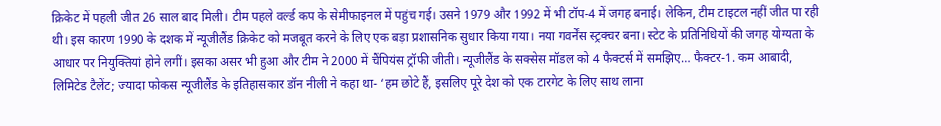क्रिकेट में पहली जीत 26 साल बाद मिली। टीम पहले वर्ल्ड कप के सेमीफाइनल में पहुंच गई। उसने 1979 और 1992 में भी टॉप-4 में जगह बनाई। लेकिन, टीम टाइटल नहीं जीत पा रही थी। इस कारण 1990 के दशक में न्यूजीलैंड क्रिकेट को मजबूत करने के लिए एक बड़ा प्रशासनिक सुधार किया गया। नया गवर्नेंस स्ट्रक्चर बना। स्टेट के प्रतिनिधियों की जगह योग्यता के आधार पर नियुक्तियां होने लगीं। इसका असर भी हुआ और टीम ने 2000 में चैंपियंस ट्रॉफी जीती। न्यूजीलैंड के सक्सेस मॉडल को 4 फैक्टर्स में समझिए… फैक्टर-1. कम आबादी, लिमिटेड टैलेंट; ज्यादा फोकस न्यूजीलैंड के इतिहासकार डॉन नीली ने कहा था- ‘हम छोटे हैं, इसलिए पूरे देश को एक टारगेट के लिए साथ लाना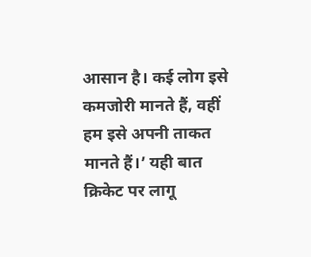आसान है। कई लोग इसे कमजोरी मानते हैं, वहीं हम इसे अपनी ताकत मानते हैं।’ यही बात क्रिकेट पर लागू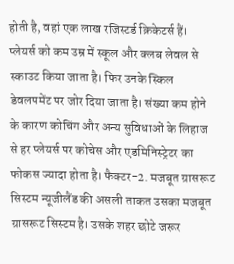होती है, वहां एक लाख रजिस्टर्ड क्रिकेटर्स हैं। प्लेयर्स को कम उम्र में स्कूल और क्लब लेवल से स्काउट किया जाता है। फिर उनके स्किल डेवलपमेंट पर जोर दिया जाता है। संख्या कम होने के कारण कोचिंग और अन्य सुविधाओं के लिहाज से हर प्लेयर्स पर कोचेस और एडमिनिस्ट्रेटर का फोकस ज्यादा होता है। फैक्टर-2. मजबूत ग्रासरूट सिस्टम न्यूजीलैंड की असली ताकत उसका मजबूत ग्रासरूट सिस्टम है। उसके शहर छोटे जरूर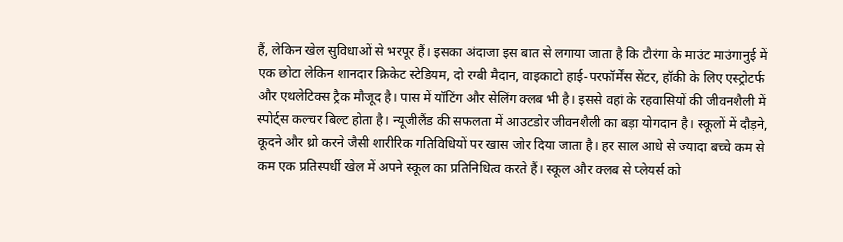हैं, लेकिन खेल सुविधाओं से भरपूर हैं। इसका अंदाजा इस बात से लगाया जाता है कि टौरंगा के माउंट माउंगानुई में एक छोटा लेकिन शानदार क्रिकेट स्टेडियम, दो रग्बी मैदान, वाइकाटो हाई-परफॉर्मेंस सेंटर, हॉकी के लिए एस्ट्रोटर्फ और एथलेटिक्स ट्रैक मौजूद है। पास में यॉटिंग और सेलिंग क्लब भी है। इससे वहां के रहवासियों की जीवनशैली में स्पोर्ट्स कल्चर बिल्ट होता है। न्यूजीलैंड की सफलता में आउटडोर जीवनशैली का बड़ा योगदान है। स्कूलों में दौड़ने, कूदने और थ्रो करने जैसी शारीरिक गतिविधियों पर खास जोर दिया जाता है। हर साल आधे से ज्यादा बच्चे कम से कम एक प्रतिस्पर्धी खेल में अपने स्कूल का प्रतिनिधित्व करते हैं। स्कूल और क्लब से प्लेयर्स को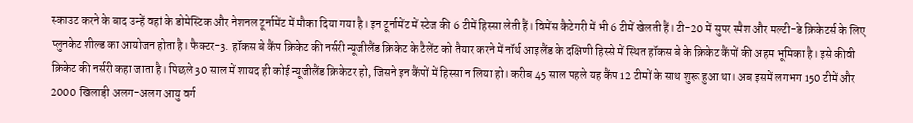स्काउट करने के बाद उन्हें वहां के डोमेस्टिक और नेशनल टूर्नामेंट में मौका दिया गया है। इन टूर्नामेंट में स्टेज की 6 टीमें हिस्सा लेती हैं। विमेंस कैटेगरी में भी 6 टीमें खेलती हैं। टी-20 में सुपर स्मैश और मल्टी-डे क्रिकेटर्स के लिए प्लुनकेट शील्ड का आयोजन होता है। फैक्टर-3. हॉकस बे कैंप क्रिकेट की नर्सरी न्यूजीलैंड क्रिकेट के टैलेंट को तैयार करने में नॉर्थ आइलैंड के दक्षिणी हिस्से में स्थित हॉकस बे के क्रिकेट कैंपों की अहम भूमिका है। इसे कीवी क्रिकेट की नर्सरी कहा जाता है। पिछले 30 साल में शायद ही कोई न्यूजीलैंड क्रिकेटर हो, जिसने इन कैंपों में हिस्सा न लिया हो। करीब 45 साल पहले यह कैंप 12 टीमों के साथ शुरू हुआ था। अब इसमें लगभग 150 टीमें और 2000 खिलाड़ी अलग-अलग आयु वर्ग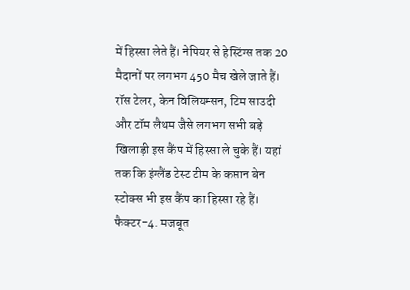में हिस्सा लेते हैं। नेपियर से हेस्टिंग्स तक 20 मैदानों पर लगभग 450 मैच खेले जाते हैं। रॉस टेलर, केन विलियम्सन, टिम साउदी और टॉम लैथम जैसे लगभग सभी बड़े खिलाड़ी इस कैंप में हिस्सा ले चुके हैं। यहां तक कि इंग्लैंड टेस्ट टीम के कप्तान बेन स्टोक्स भी इस कैंप का हिस्सा रहे हैं। फैक्टर-4. मजबूत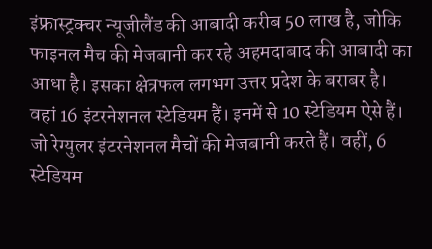इंफ्रास्ट्रक्चर न्यूजीलैंड की आबादी करीब 50 लाख है, जोकि फाइनल मैच की मेजबानी कर रहे अहमदाबाद की आबादी का आधा है। इसका क्षेत्रफल लगभग उत्तर प्रदेश के बराबर है। वहां 16 इंटरनेशनल स्टेडियम हैं। इनमें से 10 स्टेडियम ऐसे हैं। जो रेग्युलर इंटरनेशनल मैचों की मेजबानी करते हैं। वहीं, 6 स्टेडियम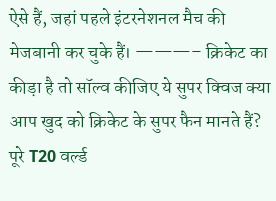ऐसे हैं, जहां पहले इंटरनेशनल मैच की मेजबानी कर चुके हैं। ———– क्रिकेट का कीड़ा है तो सॉल्व कीजिए ये सुपर क्विज क्या आप खुद को क्रिकेट के सुपर फैन मानते हैं? पूरे T20 वर्ल्ड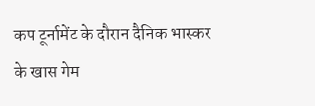कप टूर्नामेंट के दौरान दैनिक भास्कर के खास गेम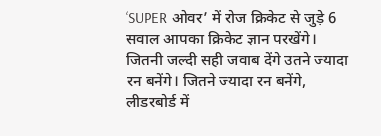‘SUPER ओवर’ में रोज क्रिकेट से जुड़े 6 सवाल आपका क्रिकेट ज्ञान परखेंगे। जितनी जल्दी सही जवाब देंगे उतने ज्यादा रन बनेंगे। जितने ज्यादा रन बनेंगे, लीडरबोर्ड में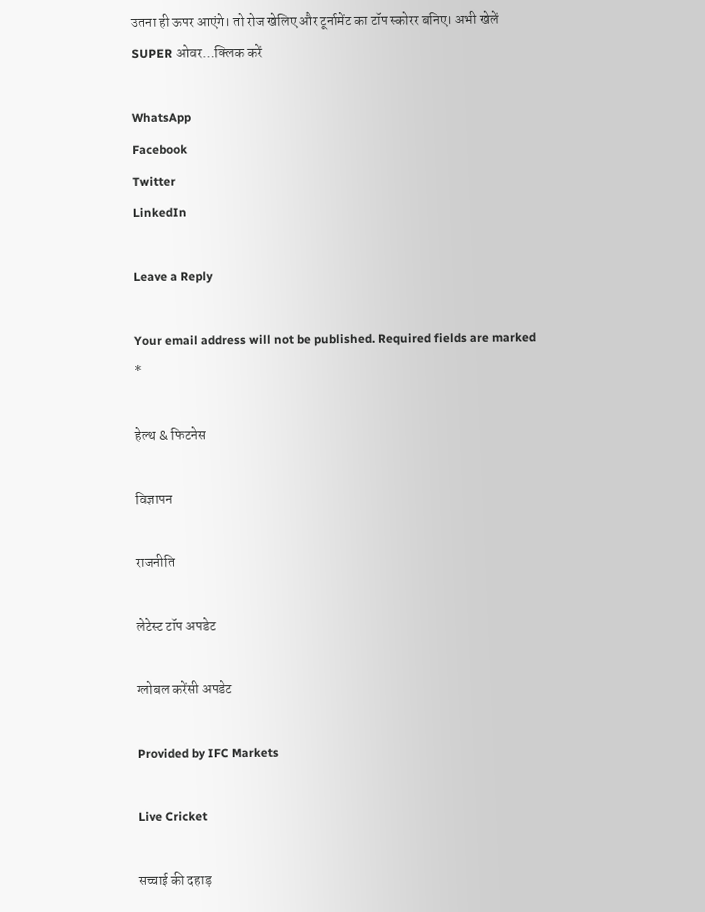उतना ही ऊपर आएंगे। तो रोज खेलिए और टूर्नामेंट का टॉप स्कोरर बनिए। अभी खेलें SUPER ओवर…क्लिक करें

WhatsApp
Facebook
Twitter
LinkedIn

Leave a Reply

Your email address will not be published. Required fields are marked *

हेल्थ & फिटनेस

विज्ञापन

राजनीति

लेटेस्ट टॉप अपडेट

ग्लोबल करेंसी अपडेट

Provided by IFC Markets

Live Cricket

सच्चाई की दहाड़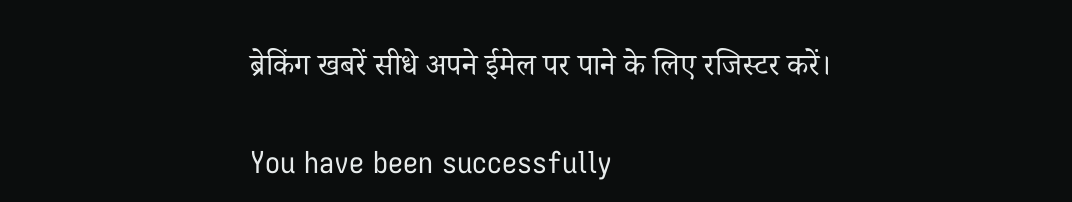ब्रेकिंग खबरें सीधे अपने ईमेल पर पाने के लिए रजिस्टर करें।

You have been successfully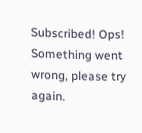Subscribed! Ops! Something went wrong, please try again.